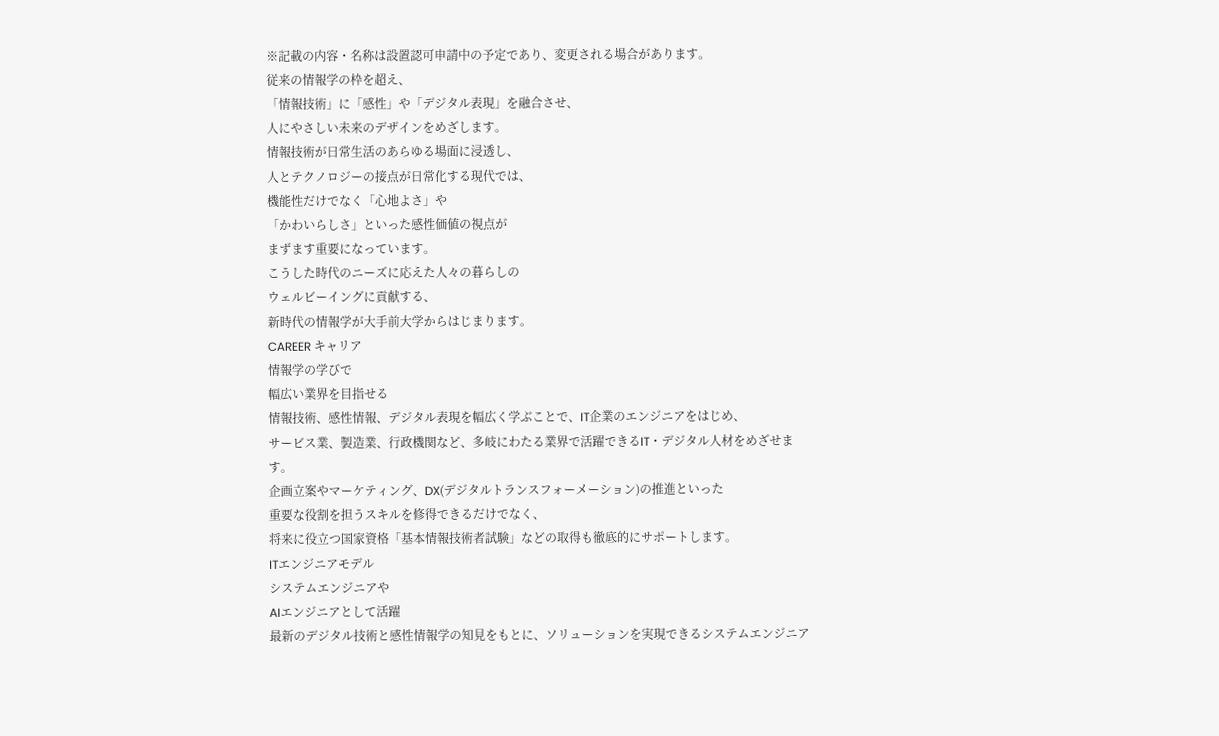※記載の内容・名称は設置認可申請中の予定であり、変更される場合があります。
従来の情報学の枠を超え、
「情報技術」に「感性」や「デジタル表現」を融合させ、
人にやさしい未来のデザインをめざします。
情報技術が日常生活のあらゆる場面に浸透し、
人とテクノロジーの接点が日常化する現代では、
機能性だけでなく「心地よさ」や
「かわいらしさ」といった感性価値の視点が
まずます重要になっています。
こうした時代のニーズに応えた人々の暮らしの
ウェルビーイングに貢献する、
新時代の情報学が大手前大学からはじまります。
CAREER キャリア
情報学の学びで
幅広い業界を目指せる
情報技術、感性情報、デジタル表現を幅広く学ぶことで、IT企業のエンジニアをはじめ、
サービス業、製造業、行政機関など、多岐にわたる業界で活躍できるIT・デジタル人材をめざせます。
企画立案やマーケティング、DX(デジタルトランスフォーメーション)の推進といった
重要な役割を担うスキルを修得できるだけでなく、
将来に役立つ国家資格「基本情報技術者試験」などの取得も徹底的にサポートします。
ITエンジニアモデル
システムエンジニアや
AIエンジニアとして活躍
最新のデジタル技術と感性情報学の知見をもとに、ソリューションを実現できるシステムエンジニア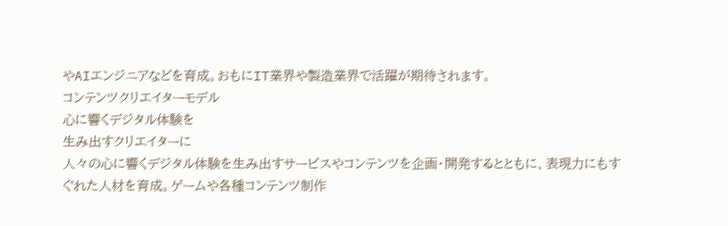やAIエンジニアなどを育成。おもにIT業界や製造業界で活躍が期待されます。
コンテンツクリエイターモデル
心に響くデジタル体験を
生み出すクリエイターに
人々の心に響くデジタル体験を生み出すサービスやコンテンツを企画・開発するとともに、表現力にもすぐれた人材を育成。ゲームや各種コンテンツ制作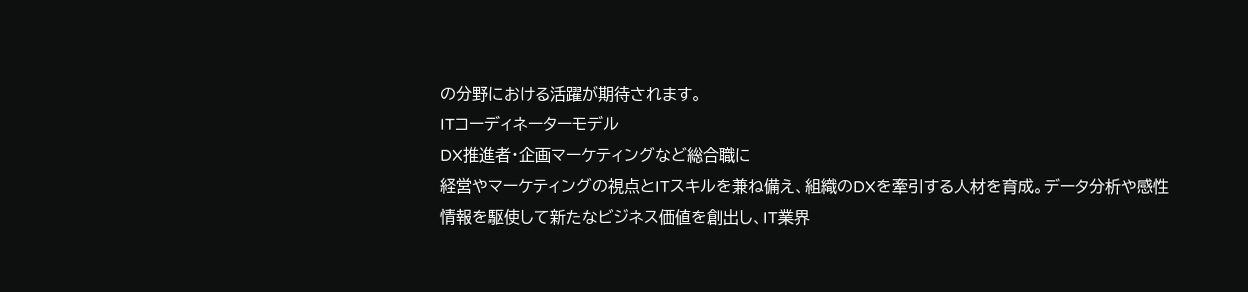の分野における活躍が期待されます。
ITコーディネーターモデル
DX推進者・企画マーケティングなど総合職に
経営やマーケティングの視点とITスキルを兼ね備え、組織のDXを牽引する人材を育成。データ分析や感性情報を駆使して新たなビジネス価値を創出し、IT業界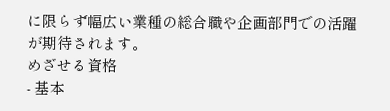に限らず幅広い業種の総合職や企画部門での活躍が期待されます。
めざせる資格
- 基本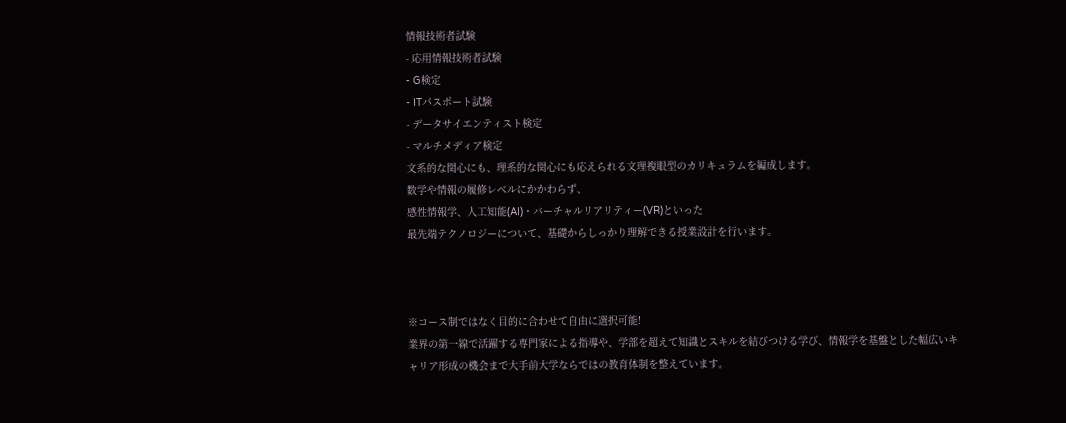情報技術者試験
- 応用情報技術者試験
- G検定
- ITパスポート試験
- データサイエンティスト検定
- マルチメディア検定
文系的な関心にも、理系的な関心にも応えられる文理複眼型のカリキュラムを編成します。
数学や情報の履修レベルにかかわらず、
感性情報学、人工知能(AI)・バーチャルリアリティー(VR)といった
最先端テクノロジーについて、基礎からしっかり理解できる授業設計を行います。



※コース制ではなく目的に合わせて自由に選択可能!
業界の第一線で活躍する専門家による指導や、学部を超えて知識とスキルを結びつける学び、情報学を基盤とした幅広いキャリア形成の機会まで大手前大学ならではの教育体制を整えています。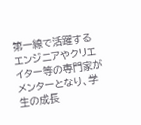第一線で活躍するエンジニアやクリエイター等の専門家がメンターとなり、学生の成長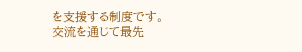を支援する制度です。
交流を通じて最先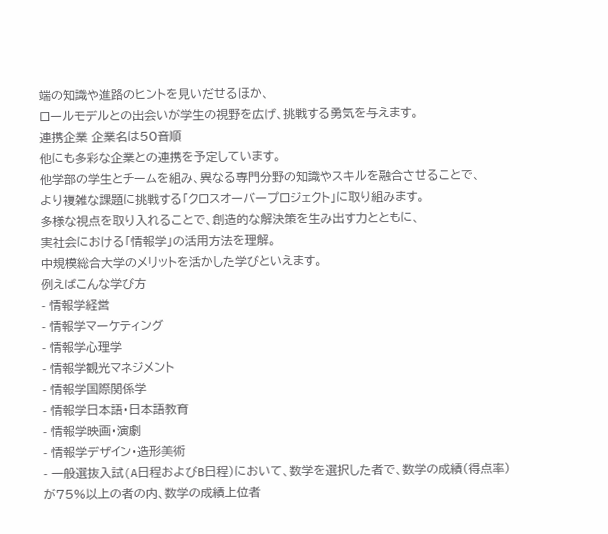端の知識や進路のヒントを見いだせるほか、
ロールモデルとの出会いが学生の視野を広げ、挑戦する勇気を与えます。
連携企業 企業名は50音順
他にも多彩な企業との連携を予定しています。
他学部の学生とチームを組み、異なる専門分野の知識やスキルを融合させることで、
より複雑な課題に挑戦する「クロスオーバープロジェクト」に取り組みます。
多様な視点を取り入れることで、創造的な解決策を生み出す力とともに、
実社会における「情報学」の活用方法を理解。
中規模総合大学のメリットを活かした学びといえます。
例えばこんな学び方
- 情報学経営
- 情報学マーケティング
- 情報学心理学
- 情報学観光マネジメント
- 情報学国際関係学
- 情報学日本語・日本語教育
- 情報学映画・演劇
- 情報学デザイン・造形美術
- 一般選抜入試(A日程およびB日程)において、数学を選択した者で、数学の成績(得点率)が75%以上の者の内、数学の成績上位者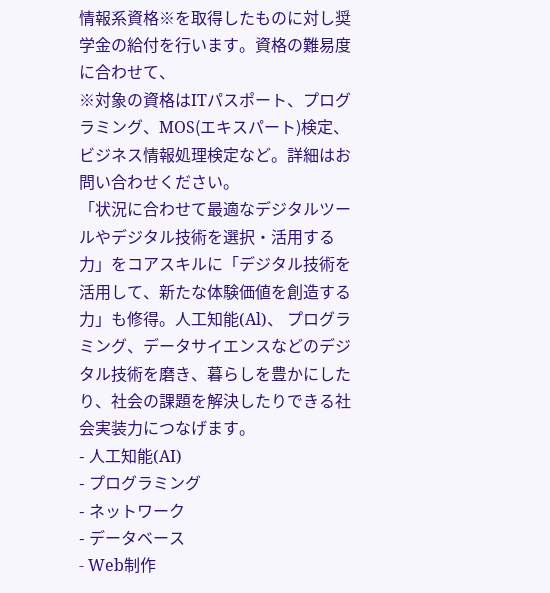情報系資格※を取得したものに対し奨学金の給付を行います。資格の難易度に合わせて、
※対象の資格はITパスポート、プログラミング、MOS(エキスパート)検定、ビジネス情報処理検定など。詳細はお問い合わせください。
「状況に合わせて最適なデジタルツールやデジタル技術を選択・活用する力」をコアスキルに「デジタル技術を活用して、新たな体験価値を創造する力」も修得。人工知能(Al)、 プログラミング、データサイエンスなどのデジタル技術を磨き、暮らしを豊かにしたり、社会の課題を解決したりできる社会実装力につなげます。
- 人工知能(AI)
- プログラミング
- ネットワーク
- データベース
- Web制作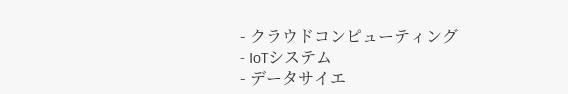- クラウドコンピューティング
- IoTシステム
- データサイエ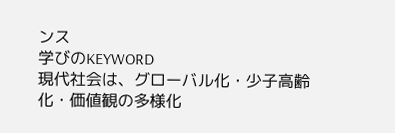ンス
学びのKEYWORD
現代社会は、グローバル化・少子高齢化・価値観の多様化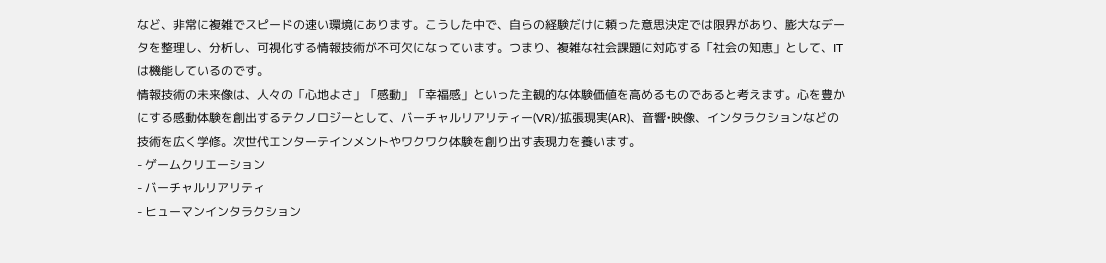など、非常に複雑でスピードの速い環境にあります。こうした中で、自らの経験だけに頼った意思決定では限界があり、膨大なデータを整理し、分析し、可視化する情報技術が不可欠になっています。つまり、複雑な社会課題に対応する「社会の知恵」として、ITは機能しているのです。
情報技術の未来像は、人々の「心地よさ」「感動」「幸福感」といった主観的な体験価値を高めるものであると考えます。心を豊かにする感動体験を創出するテクノロジーとして、バーチャルリアリティー(VR)/拡張現実(AR)、音響•映像、インタラクションなどの技術を広く学修。次世代エンターテインメントやワクワク体験を創り出す表現力を養います。
- ゲームクリエーション
- バーチャルリアリティ
- ヒューマンインタラクション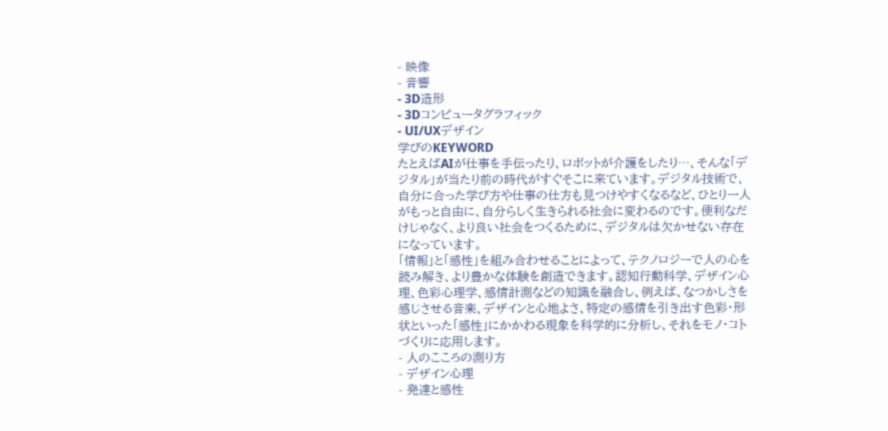- 映像
- 音響
- 3D造形
- 3Dコンピュータグラフィック
- UI/UXデザイン
学びのKEYWORD
たとえばAIが仕事を手伝ったり、ロボットが介護をしたり…、そんな「デジタル」が当たり前の時代がすぐそこに来ています。デジタル技術で、自分に合った学び方や仕事の仕方も見つけやすくなるなど、ひとり一人がもっと自由に、自分らしく生きられる社会に変わるのです。便利なだけじゃなく、より良い社会をつくるために、デジタルは欠かせない存在になっています。
「情報」と「感性」を組み合わせることによって、テクノロジーで人の心を読み解き、より豊かな体験を創造できます。認知行動科学、デザイン心理、色彩心理学、感情計測などの知識を融合し、例えば、なつかしさを感じさせる音楽、デザインと心地よさ、特定の感情を引き出す色彩・形状といった「感性」にかかわる現象を科学的に分析し、それをモノ・コトづくりに応用します。
- 人のこころの測り方
- デザイン心理
- 発達と感性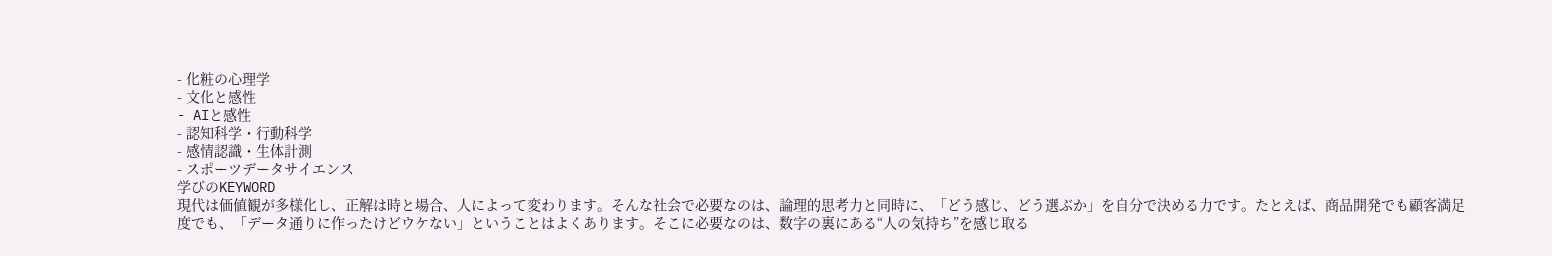- 化粧の心理学
- 文化と感性
- AIと感性
- 認知科学・行動科学
- 感情認識・生体計測
- スポーツデータサイエンス
学びのKEYWORD
現代は価値観が多様化し、正解は時と場合、人によって変わります。そんな社会で必要なのは、論理的思考力と同時に、「どう感じ、どう選ぶか」を自分で決める力です。たとえば、商品開発でも顧客満足度でも、「データ通りに作ったけどウケない」ということはよくあります。そこに必要なのは、数字の裏にある“人の気持ち”を感じ取る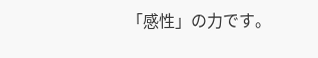「感性」の力です。